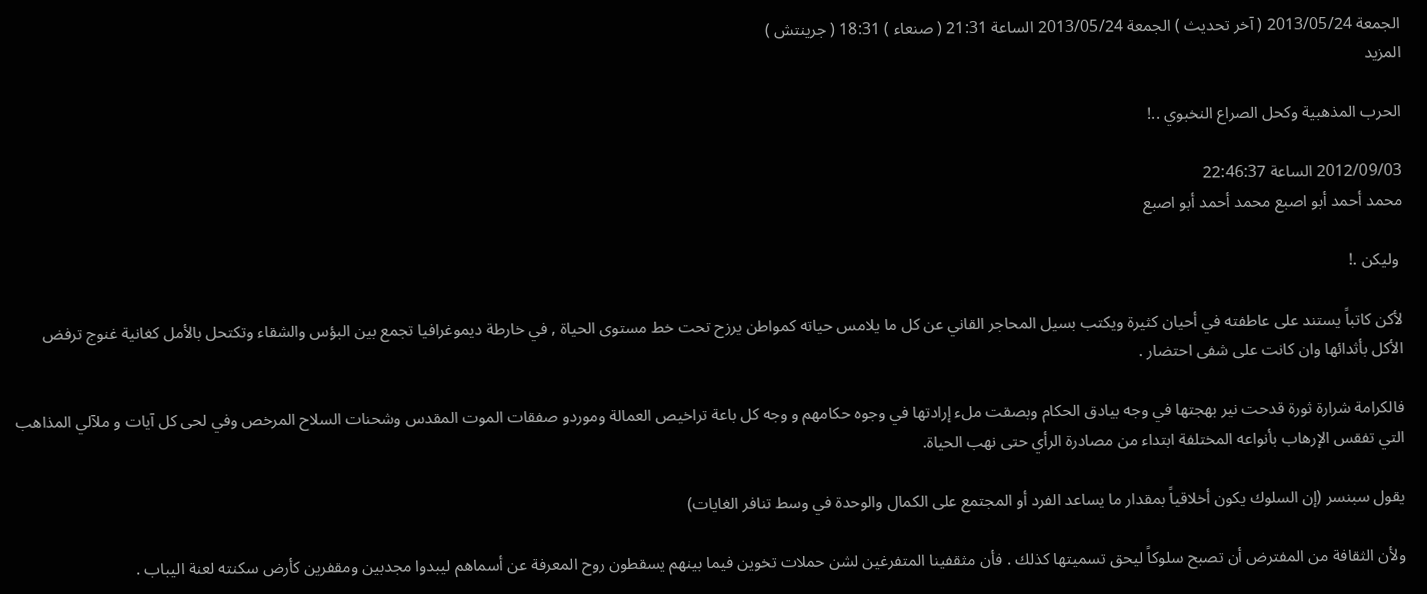الجمعة 2013/05/24 ( آخر تحديث ) الجمعة 2013/05/24 الساعة 21:31 ( صنعاء ) 18:31 ( جرينتش )
المزيد

الحرب المذهبية وكحل الصراع النخبوي ..!

2012/09/03 الساعة 22:46:37
محمد أحمد أبو اصبع محمد أحمد أبو اصبع

 وليكن .!

لأكن كاتباً يستند على عاطفته في أحيان كثيرة ويكتب بسيل المحاجر القاني عن كل ما يلامس حياته كمواطن يرزح تحت خط مستوى الحياة , في خارطة ديموغرافيا تجمع بين البؤس والشقاء وتكتحل بالأمل كغانية غنوج ترفض الأكل بأثدائها وان كانت على شفى احتضار .

فالكرامة شرارة ثورة قدحت نير بهجتها في وجه بيادق الحكام وبصقت ملء إرادتها في وجوه حكامهم و وجه كل باعة تراخيص العمالة وموردو صفقات الموت المقدس وشحنات السلاح المرخص وفي لحى كل آيات و ملآلي المذاهب التي تفقس الإرهاب بأنواعه المختلفة ابتداء من مصادرة الرأي حتى نهب الحياة.

يقول سبنسر (إن السلوك يكون أخلاقياً بمقدار ما يساعد الفرد أو المجتمع على الكمال والوحدة في وسط تنافر الغايات)

ولأن الثقافة من المفترض أن تصبح سلوكاً ليحق تسميتها كذلك . فأن مثقفينا المتفرغين لشن حملات تخوين فيما بينهم يسقطون روح المعرفة عن أسماهم ليبدوا مجدبين ومقفرين كأرض سكنته لعنة اليباب .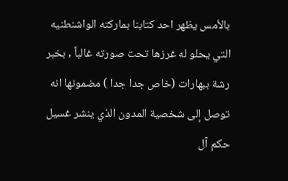بالأمس يظهر احد كتابنا بماركته الواشنطنيه التي يحلو له غرزها تحت صورته غالباً , بخبر رشة ببهارات (خاص جدا جدا ) مضمونها انه توصل إلى شخصية المدون الذي ينشر غسيل حكم آل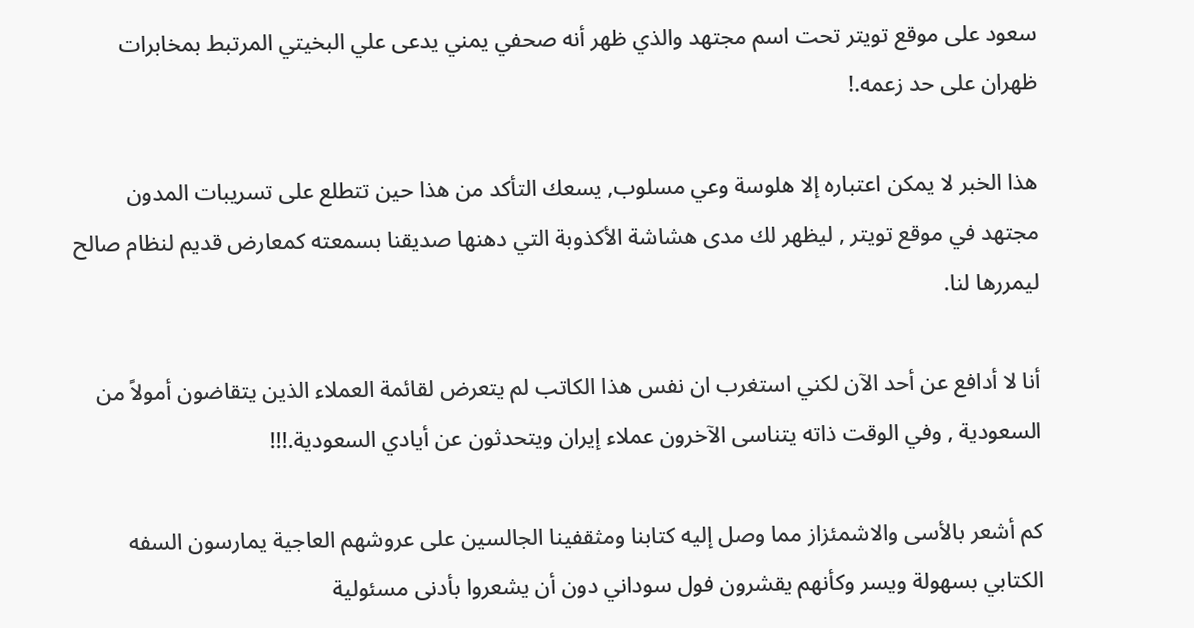سعود على موقع تويتر تحت اسم مجتهد والذي ظهر أنه صحفي يمني يدعى علي البخيتي المرتبط بمخابرات ظهران على حد زعمه.!

هذا الخبر لا يمكن اعتباره إلا هلوسة وعي مسلوب, يسعك التأكد من هذا حين تتطلع على تسريبات المدون مجتهد في موقع تويتر , ليظهر لك مدى هشاشة الأكذوبة التي دهنها صديقنا بسمعته كمعارض قديم لنظام صالح ليمررها لنا.

أنا لا أدافع عن أحد الآن لكني استغرب ان نفس هذا الكاتب لم يتعرض لقائمة العملاء الذين يتقاضون أمولاً من السعودية , وفي الوقت ذاته يتناسى الآخرون عملاء إيران ويتحدثون عن أيادي السعودية.!!!

كم أشعر بالأسى والاشمئزاز مما وصل إليه كتابنا ومثقفينا الجالسين على عروشهم العاجية يمارسون السفه الكتابي بسهولة ويسر وكأنهم يقشرون فول سوداني دون أن يشعروا بأدنى مسئولية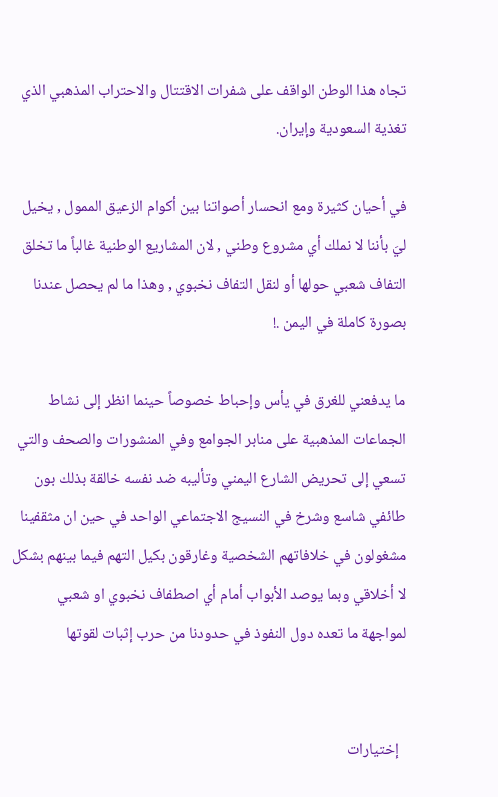تجاه هذا الوطن الواقف على شفرات الاقتتال والاحتراب المذهبي الذي تغذية السعودية وإيران.

في أحيان كثيرة ومع انحسار أصواتنا بين أكوام الزعيق الممول , يخيل ليَ بأننا لا نملك أي مشروع وطني , لان المشاريع الوطنية غالباً ما تخلق التفاف شعبي حولها أو لنقل التفاف نخبوي , وهذا ما لم يحصل عندنا بصورة كاملة في اليمن .!

ما يدفعني للغرق في يأس وإحباط خصوصاً حينما انظر إلى نشاط الجماعات المذهبية على منابر الجوامع وفي المنشورات والصحف والتي تسعي إلى تحريض الشارع اليمني وتأليبه ضد نفسه خالقة بذلك بون طائفي شاسع وشرخ في النسيج الاجتماعي الواحد في حين ان مثقفينا مشغولون في خلافاتهم الشخصية وغارقون بكيل التهم فيما بينهم بشكل لا أخلاقي وبما يوصد الأبواب أمام أي اصطفاف نخبوي او شعبي لمواجهة ما تعده دول النفوذ في حدودنا من حرب إثبات لقوتها


  إختيارات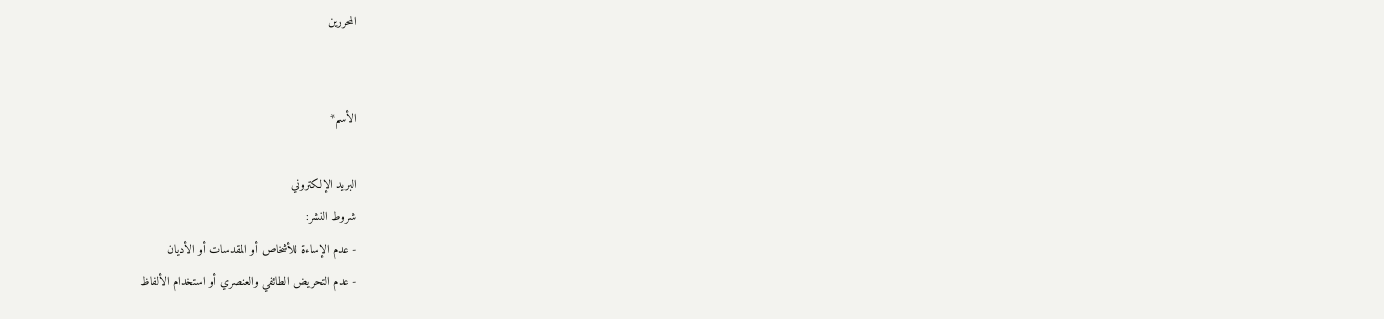المحررين


الأسم*

البريد الإلكتروني
شروط النشر:
- عدم الإساءة للأشخاص أو المقدسات أو الأديان
- عدم التحريض الطائفي والعنصري أو استخدام الألفاظ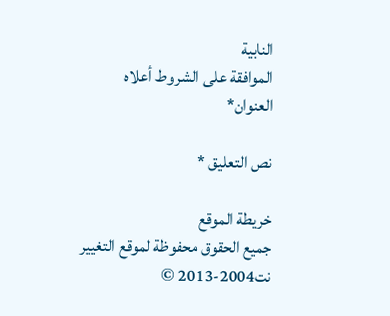النابية
الموافقة على الشروط أعلاه
العنوان*

نص التعليق *

خريطة الموقع
جميع الحقوق محفوظة لموقع التغيير نت2004-2013 ©